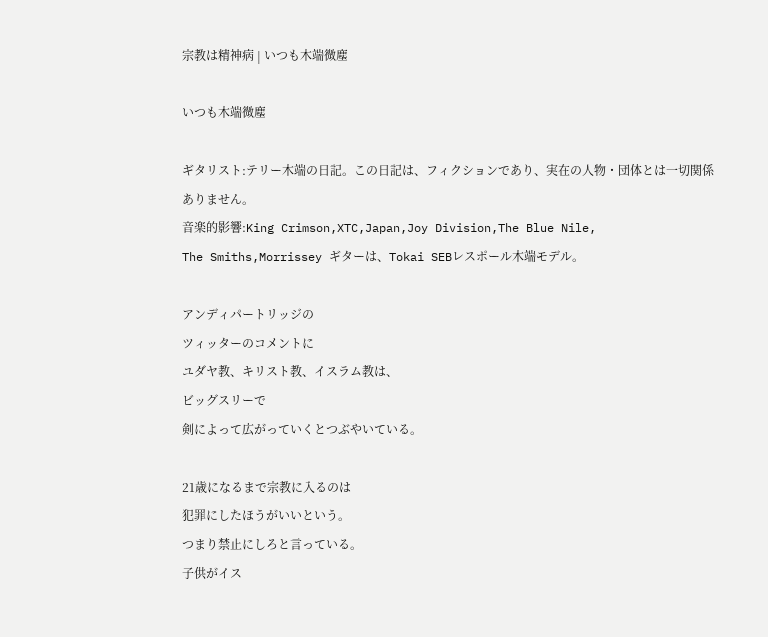宗教は精神病 | いつも木端微塵

いつも木端微塵

ギタリスト:テリー木端の日記。この日記は、フィクションであり、実在の人物・団体とは一切関係ありません。
音楽的影響:King Crimson,XTC,Japan,Joy Division,The Blue Nile,
The Smiths,Morrissey ギターは、Tokai SEBレスポール木端モデル。

アンディパートリッジの
ツィッターのコメントに
ユダヤ教、キリスト教、イスラム教は、
ビッグスリーで
剣によって広がっていくとつぶやいている。

21歳になるまで宗教に入るのは
犯罪にしたほうがいいという。
つまり禁止にしろと言っている。
子供がイス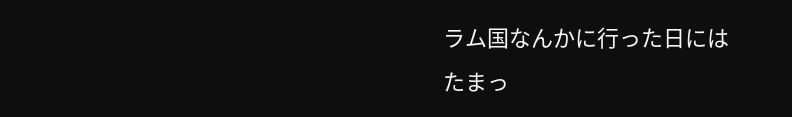ラム国なんかに行った日には
たまっ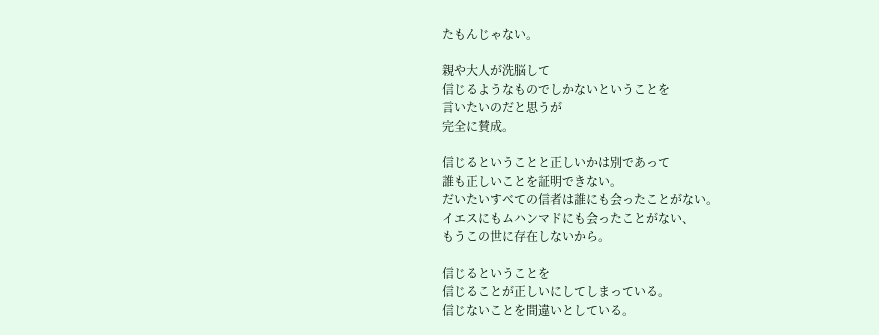たもんじゃない。

親や大人が洗脳して
信じるようなものでしかないということを
言いたいのだと思うが
完全に賛成。

信じるということと正しいかは別であって
誰も正しいことを証明できない。
だいたいすべての信者は誰にも会ったことがない。
イエスにもムハンマドにも会ったことがない、
もうこの世に存在しないから。

信じるということを
信じることが正しいにしてしまっている。
信じないことを間違いとしている。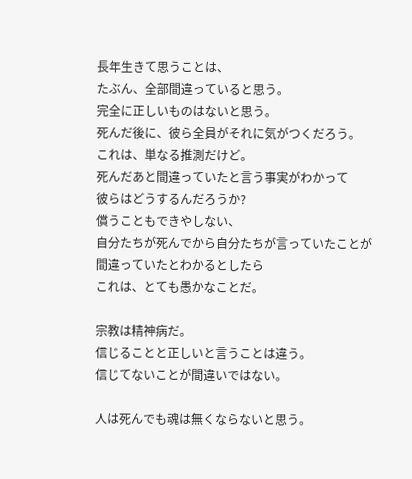長年生きて思うことは、
たぶん、全部間違っていると思う。
完全に正しいものはないと思う。
死んだ後に、彼ら全員がそれに気がつくだろう。
これは、単なる推測だけど。
死んだあと間違っていたと言う事実がわかって
彼らはどうするんだろうか?
償うこともできやしない、
自分たちが死んでから自分たちが言っていたことが
間違っていたとわかるとしたら
これは、とても愚かなことだ。

宗教は精神病だ。
信じることと正しいと言うことは違う。
信じてないことが間違いではない。

人は死んでも魂は無くならないと思う。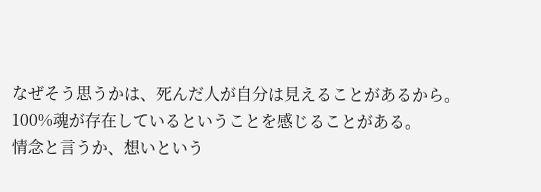なぜそう思うかは、死んだ人が自分は見えることがあるから。
100%魂が存在しているということを感じることがある。
情念と言うか、想いという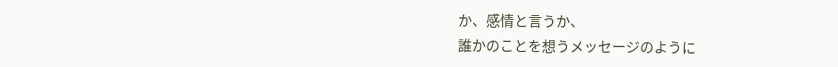か、感情と言うか、
誰かのことを想うメッセージのように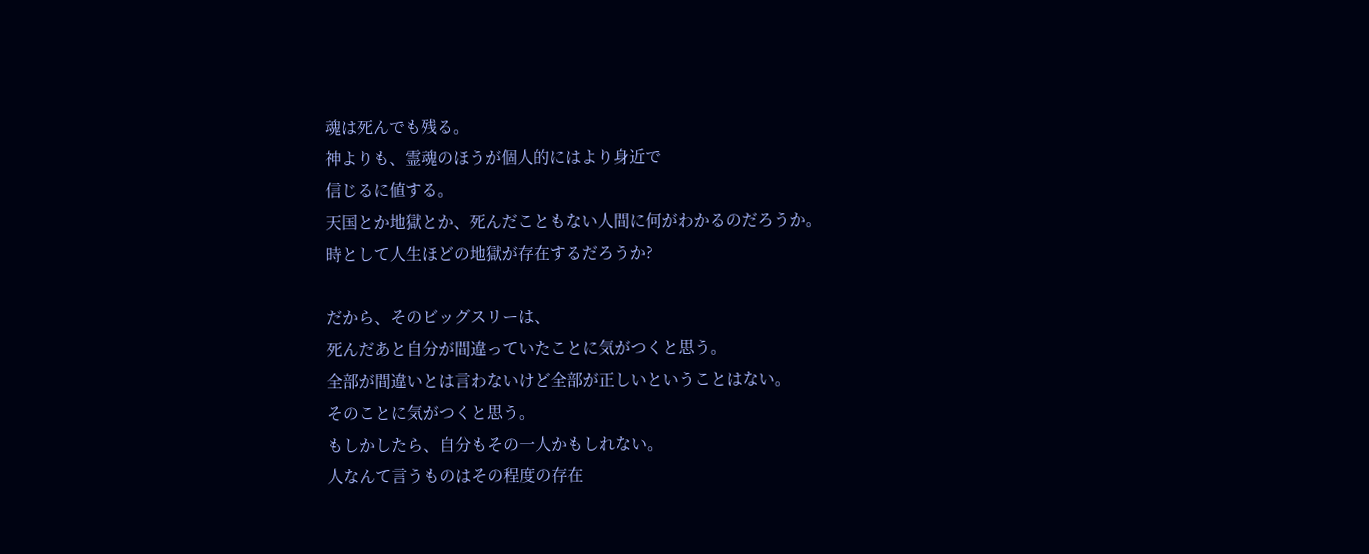魂は死んでも残る。
神よりも、霊魂のほうが個人的にはより身近で
信じるに値する。
天国とか地獄とか、死んだこともない人間に何がわかるのだろうか。
時として人生ほどの地獄が存在するだろうか?

だから、そのビッグスリーは、
死んだあと自分が間違っていたことに気がつくと思う。
全部が間違いとは言わないけど全部が正しいということはない。
そのことに気がつくと思う。
もしかしたら、自分もその一人かもしれない。
人なんて言うものはその程度の存在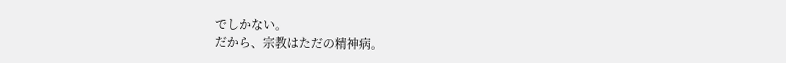でしかない。
だから、宗教はただの精神病。